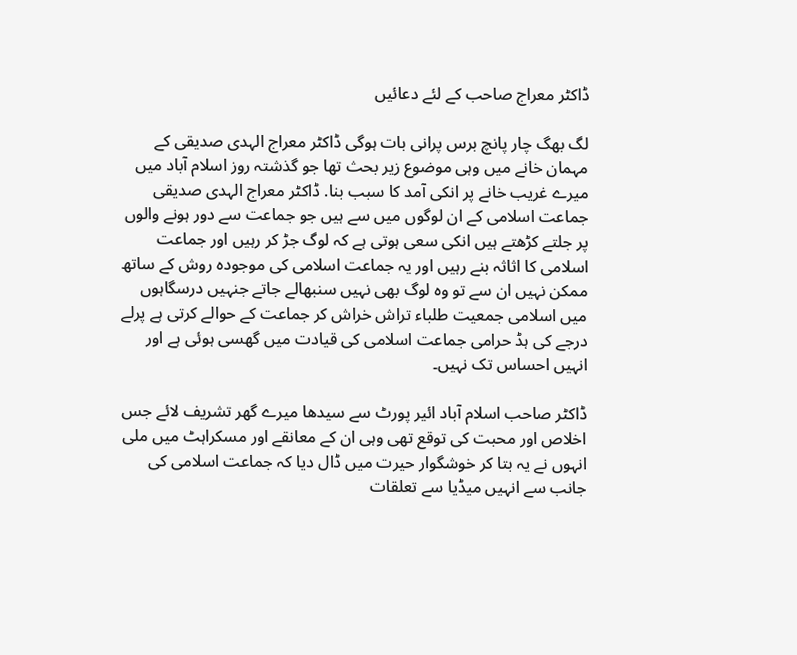ڈاکٹر معراج صاحب کے لئے دعائیں

لگ بھگ چار پانچ برس پرانی بات ہوگی ڈاکٹر معراج الہدی صدیقی کے مہمان خانے میں وہی موضوع زیر بحث تھا جو گذشتہ روز اسلام آباد میں میرے غریب خانے پر انکی آمد کا سبب بنا. ڈاکٹر معراج الہدی صدیقی جماعت اسلامی کے ان لوگوں میں سے ہیں جو جماعت سے دور ہونے والوں پر جلتے کڑھتے ہیں انکی سعی ہوتی ہے کہ لوگ جڑ کر رہیں اور جماعت اسلامی کا اثاثہ بنے رہیں اور یہ جماعت اسلامی کی موجودہ روش کے ساتھ ممکن نہیں ان سے تو وہ لوگ بھی نہیں سنبھالے جاتے جنہیں درسگاہوں میں اسلامی جمعیت طلباء تراش خراش کر جماعت کے حوالے کرتی ہے پرلے درجے کی ہڈ حرامی جماعت اسلامی کی قیادت میں گھسی ہوئی ہے اور انہیں احساس تک نہیں۔

ڈاکٹر صاحب اسلام آباد ائیر پورٹ سے سیدھا میرے گھر تشریف لائے جس اخلاص اور محبت کی توقع تھی وہی ان کے معانقے اور مسکراہٹ میں ملی انہوں نے یہ بتا کر خوشگوار حیرت میں ڈال دیا کہ جماعت اسلامی کی جانب سے انہیں میڈیا سے تعلقات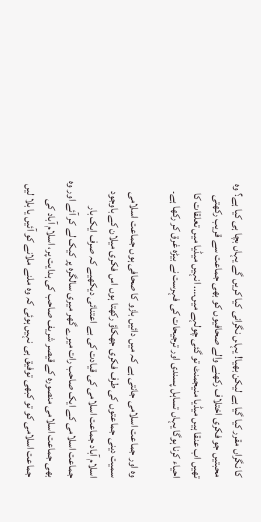کا نگراں مقرر کیا گیا ہے لیکن بھیا! یہا‍ں نگرانی کیا کریں گے یہاں بچا ہی کیا ہے؟ وہ محبتیں جو فکری اختلاف رکھنے والے صحافیوں کو بھی جماعت سے قریب رکھتی تھیں اب عنقا ہیں میڈیا منیجمنٹ تو گئی چولہے میں…. انہیں میڈیا میں تعلقات کا احیاء کرنا ہوگا یہاں تساہل پسندی اور ترجیحات کی فہرست نے بیڑہ غرق کر رکھا ہے۔

وہ اور جماعت اسلامی جانتی ہے کہ میں دائیں بازو کا صحافی ہو‌ں جماعت اسلامی سمیت دینی جماعتوں کی طرف فکری جھکاؤ رکھتا ہوں اس فکری میلان کے باوجود اسلام آباد جماعت اسلامی کی قیادت کی بے اعتنائی دیکھیے کہ صرف ایک بار جماعت اسلامی کے ایک صاحب رات میرے گھر میری سالگرہ پر کیک لے کر آئے اور وہ بھی جماعت اسلامی منصورہ کے قیصر شریف صاحب کی ہدایت پر، اسلام آباد کی جماعت اسلامی کو تو کبھی توفیق ہی نہیں ہوئی کہ وہ ملنے ملانے کو آئیں یا بلا لیں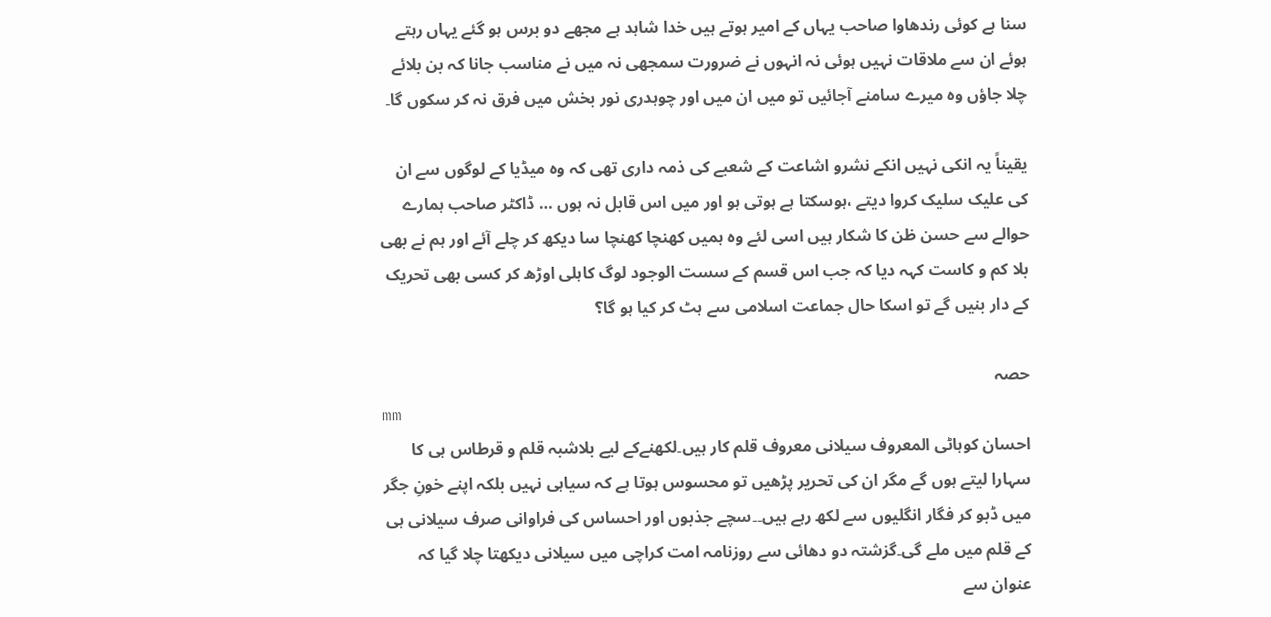سنا ہے کوئی رندھاوا صاحب یہاں کے امیر ہوتے ہیں خدا شاہد ہے مجھے دو برس ہو گئے یہاں رہتے ہوئے ان سے ملاقات نہیں ہوئی نہ انہوں نے ضرورت سمجھی نہ میں نے مناسب جانا کہ بن بلائے چلا جاؤں وہ میرے سامنے آجائیں تو میں ان میں اور چوہدری نور بخش میں فرق نہ کر سکوں گا۔

یقیناً یہ انکی نہیں انکے نشرو اشاعت کے شعبے کی ذمہ داری تھی کہ وہ میڈیا کے لوگوں سے ان  کی علیک سلیک کروا دیتے ،ہوسکتا ہے ہوتی ہو اور میں اس قابل نہ ہوں … ڈاکٹر صاحب ہمارے حوالے سے حسن ظن کا شکار ہیں اسی لئے وہ ہمیں کھنچا کھنچا سا دیکھ کر چلے آئے اور ہم نے بھی بلا کم و کاست کہہ دیا کہ جب اس قسم کے سست الوجود لوگ کاہلی اوڑھ کر کسی بھی تحریک کے دار بنیں گے تو اسکا حال جماعت اسلامی سے ہٹ کر کیا ہو گا؟

حصہ
mm
احسان کوہاٹی المعروف سیلانی معروف قلم کار ہیں۔لکھنےکے لیے بلاشبہ قلم و قرطاس ہی کا سہارا لیتے ہوں گے مگر ان کی تحریر پڑھیں تو محسوس ہوتا ہے کہ سیاہی نہیں بلکہ اپنے خونِ جگر میں ڈبو کر فگار انگلیوں سے لکھ رہے ہیں۔۔سچے جذبوں اور احساس کی فراوانی صرف سیلانی ہی کے قلم میں ملے گی۔گزشتہ دو دھائی سے روزنامہ امت کراچی میں سیلانی دیکھتا چلا گیا کہ عنوان سے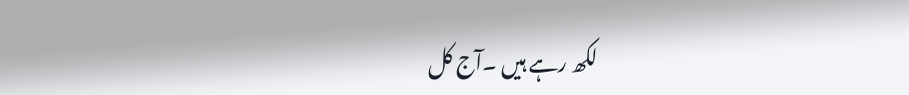لکھ رہے ہیں ۔آج کل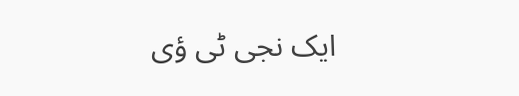ایک نجی ٹی ؤی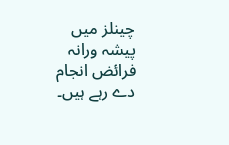چینلز میں پیشہ ورانہ فرائض انجام دے رہے ہیں۔